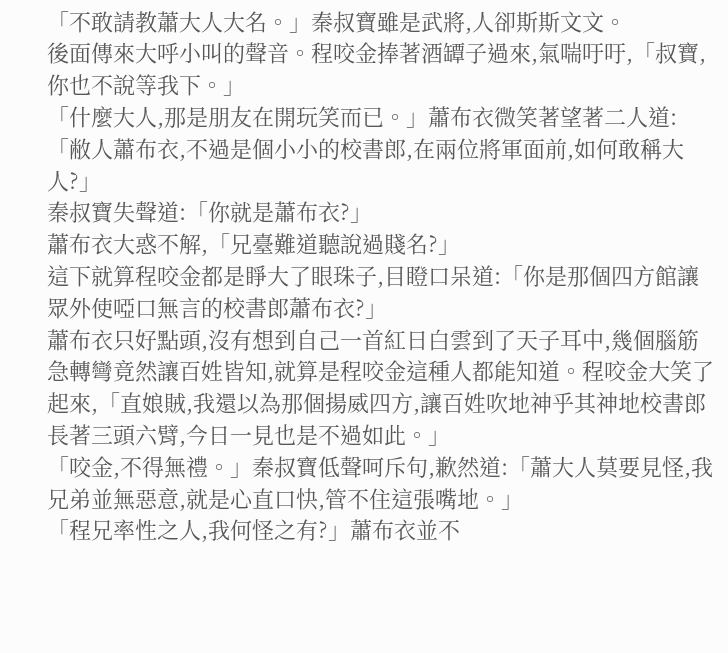「不敢請教蕭大人大名。」秦叔寶雖是武將,人卻斯斯文文。
後面傳來大呼小叫的聲音。程咬金捧著酒罈子過來,氣喘吁吁,「叔寶,你也不說等我下。」
「什麼大人,那是朋友在開玩笑而已。」蕭布衣微笑著望著二人道:「敝人蕭布衣,不過是個小小的校書郎,在兩位將軍面前,如何敢稱大人?」
秦叔寶失聲道:「你就是蕭布衣?」
蕭布衣大惑不解,「兄臺難道聽說過賤名?」
這下就算程咬金都是睜大了眼珠子,目瞪口呆道:「你是那個四方館讓眾外使啞口無言的校書郎蕭布衣?」
蕭布衣只好點頭,沒有想到自己一首紅日白雲到了天子耳中,幾個腦筋急轉彎竟然讓百姓皆知,就算是程咬金這種人都能知道。程咬金大笑了起來,「直娘賊,我還以為那個揚威四方,讓百姓吹地神乎其神地校書郎長著三頭六臂,今日一見也是不過如此。」
「咬金,不得無禮。」秦叔寶低聲呵斥句,歉然道:「蕭大人莫要見怪,我兄弟並無惡意,就是心直口快,管不住這張嘴地。」
「程兄率性之人,我何怪之有?」蕭布衣並不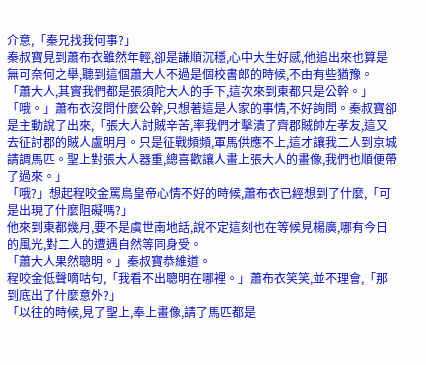介意,「秦兄找我何事?」
秦叔寶見到蕭布衣雖然年輕,卻是謙順沉穩,心中大生好感,他追出來也算是無可奈何之舉,聽到這個蕭大人不過是個校書郎的時候,不由有些猶豫。
「蕭大人,其實我們都是張須陀大人的手下,這次來到東都只是公幹。」
「哦。」蕭布衣沒問什麼公幹,只想著這是人家的事情,不好詢問。秦叔寶卻是主動說了出來,「張大人討賊辛苦,率我們才擊潰了齊郡賊帥左孝友,這又去征討郡的賊人盧明月。只是征戰頻頻,軍馬供應不上,這才讓我二人到京城請調馬匹。聖上對張大人器重,總喜歡讓人畫上張大人的畫像,我們也順便帶了過來。」
「哦?」想起程咬金罵鳥皇帝心情不好的時候,蕭布衣已經想到了什麼,「可是出現了什麼阻礙嗎?」
他來到東都幾月,要不是虞世南地話,說不定這刻也在等候見楊廣,哪有今日的風光,對二人的遭遇自然等同身受。
「蕭大人果然聰明。」秦叔寶恭維道。
程咬金低聲嘀咕句,「我看不出聰明在哪裡。」蕭布衣笑笑,並不理會,「那到底出了什麼意外?」
「以往的時候,見了聖上,奉上畫像,請了馬匹都是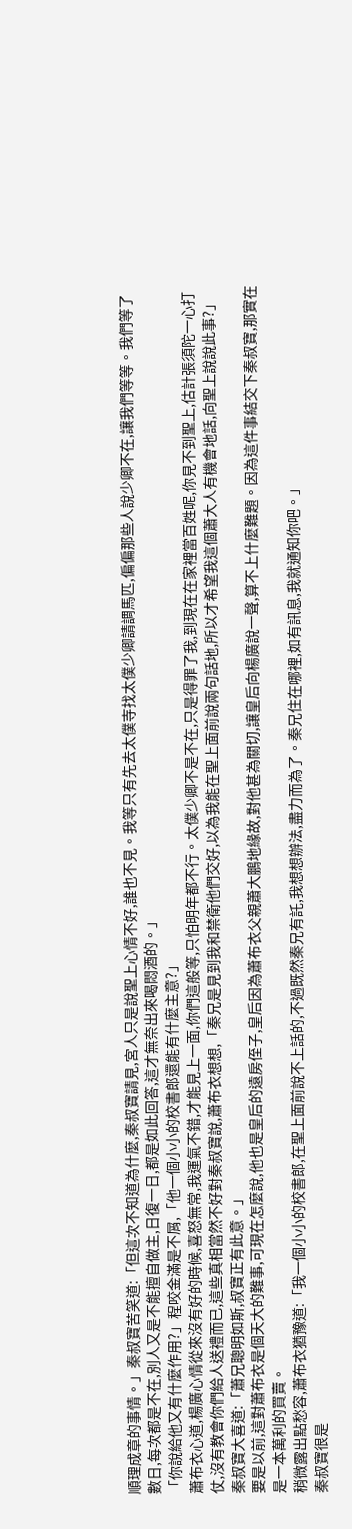順理成章的事情。」秦叔寶苦笑道:「但這次不知道為什麼,秦叔寶請見,宮人只是說聖上心情不好,誰也不見。我等只有先去太僕寺找太僕少卿請調馬匹,偏偏那些人說少卿不在,讓我們等等。我們等了數日,每次都是不在,別人又是不能擅自做主,日復一日,都是如此回答,這才無奈出來喝悶酒的。」
「你說給他又有什麼作用?」程咬金滿是不屑,「他一個小小的校書郎還能有什麼主意?」
蕭布衣心道,楊廣心情從來沒有好的時候,喜怒無常,我運氣不錯,才能見上一面,你們這般等,只怕明年都不行。太僕少卿不是不在,只是得罪了我,到現在在家裡當百姓呢,你見不到聖上,估計張須陀一心打仗,沒有教會你們給人送禮而已,這些真相當然不好對秦叔寶說,蕭布衣想想,「秦兄是見到我和禁衛他們交好,以為我能在聖上面前說兩句話地,所以才希望我這個蕭大人有機會地話,向聖上說說此事?」
秦叔寶大喜道:「蕭兄聰明如斯,叔寶正有此意。」
要是以前,這對蕭布衣是個天大的難事,可現在怎麼說,他也是皇后的遠房侄子,皇后因為蕭布衣父親蕭大鵬地緣故,對他甚為關切,讓皇后向楊廣說一聲,算不上什麼難題。因為這件事結交下秦叔寶,那實在是一本萬利的買賣。
稍微露出點愁容,蕭布衣猶豫道:「我一個小小的校書郎,在聖上面前說不上話的,不過既然秦兄有託,我想想辦法,盡力而為了。秦兄住在哪裡,如有訊息,我就通知你吧。」
秦叔寶很是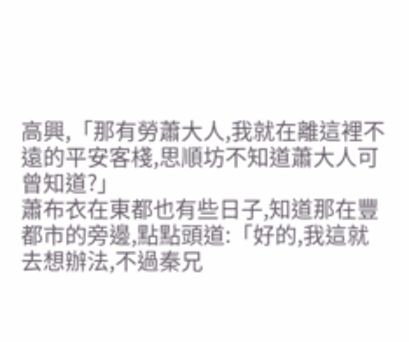高興,「那有勞蕭大人,我就在離這裡不遠的平安客棧,思順坊不知道蕭大人可曾知道?」
蕭布衣在東都也有些日子,知道那在豐都市的旁邊,點點頭道:「好的,我這就去想辦法,不過秦兄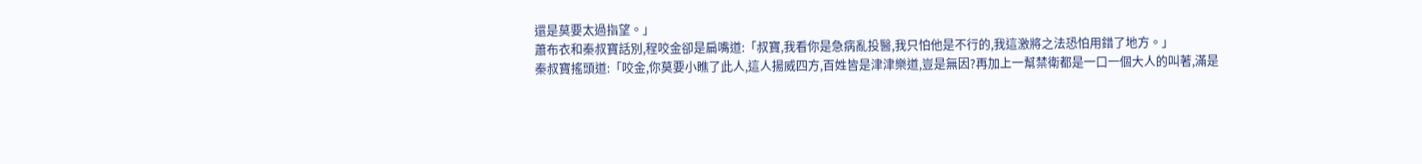還是莫要太過指望。」
蕭布衣和秦叔寶話別,程咬金卻是扁嘴道:「叔寶,我看你是急病亂投醫,我只怕他是不行的,我這激將之法恐怕用錯了地方。」
秦叔寶搖頭道:「咬金,你莫要小瞧了此人,這人揚威四方,百姓皆是津津樂道,豈是無因?再加上一幫禁衛都是一口一個大人的叫著,滿是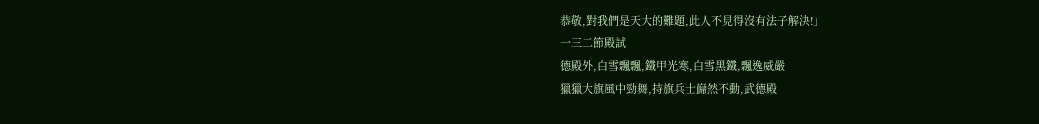恭敬,對我們是天大的難題,此人不見得沒有法子解決!」
一三二節殿試
德殿外,白雪飄飄,鐵甲光寒,白雪黑鐵,飄逸威嚴
獵獵大旗風中勁舞,持旗兵士巋然不動,武德殿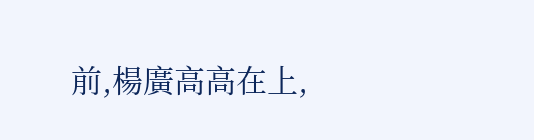前,楊廣高高在上,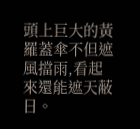頭上巨大的黃羅蓋傘不但遮風擋雨,看起來還能遮天蔽日。